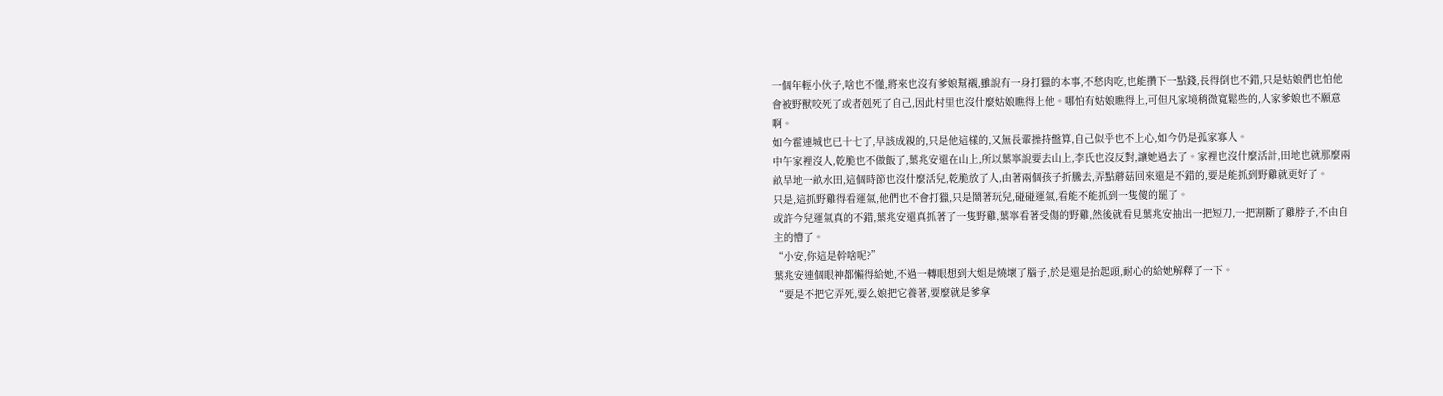一個年輕小伙子,啥也不懂,將來也沒有爹娘幫襯,雖說有一身打獵的本事,不愁肉吃,也能攢下一點錢,長得倒也不錯,只是姑娘們也怕他會被野獸咬死了或者剋死了自己,因此村里也沒什麼姑娘瞧得上他。哪怕有姑娘瞧得上,可但凡家境稍微寬鬆些的,人家爹娘也不願意啊。
如今霍連城也已十七了,早該成親的,只是他這樣的,又無長輩操持盤算,自己似乎也不上心,如今仍是孤家寡人。
中午家裡沒人,乾脆也不做飯了,葉兆安還在山上,所以葉寧說要去山上,李氏也沒反對,讓她過去了。家裡也沒什麼活計,田地也就那麼兩畝旱地一畝水田,這個時節也沒什麼活兒,乾脆放了人,由著兩個孩子折騰去,弄點蘑菇回來還是不錯的,要是能抓到野雞就更好了。
只是,這抓野雞得看運氣,他們也不會打獵,只是鬧著玩兒,碰碰運氣,看能不能抓到一隻傻的罷了。
或許今兒運氣真的不錯,葉兆安還真抓著了一隻野雞,葉寧看著受傷的野雞,然後就看見葉兆安抽出一把短刀,一把割斷了雞脖子,不由自主的懵了。
“小安,你這是幹啥呢?”
葉兆安連個眼神都懶得給她,不過一轉眼想到大姐是燒壞了腦子,於是還是抬起頭,耐心的給她解釋了一下。
“要是不把它弄死,要么娘把它養著,要麼就是爹拿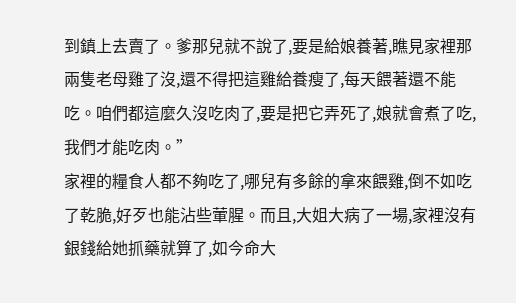到鎮上去賣了。爹那兒就不說了,要是給娘養著,瞧見家裡那兩隻老母雞了沒,還不得把這雞給養瘦了,每天餵著還不能吃。咱們都這麼久沒吃肉了,要是把它弄死了,娘就會煮了吃,我們才能吃肉。”
家裡的糧食人都不夠吃了,哪兒有多餘的拿來餵雞,倒不如吃了乾脆,好歹也能沾些葷腥。而且,大姐大病了一場,家裡沒有銀錢給她抓藥就算了,如今命大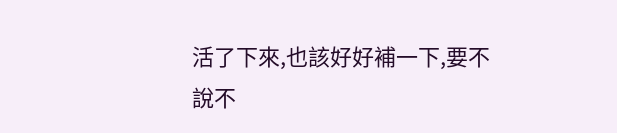活了下來,也該好好補一下,要不說不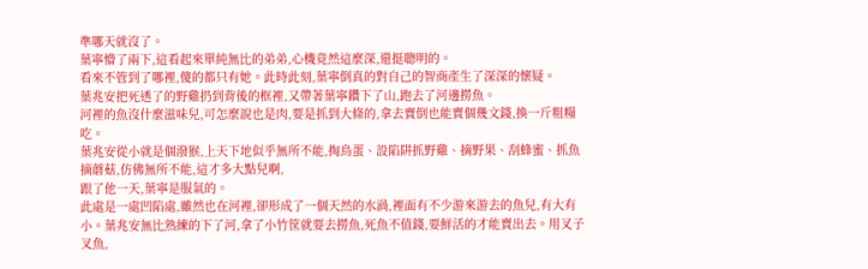準哪天就沒了。
葉寧懵了兩下,這看起來單純無比的弟弟,心機竟然這麼深,還挺聰明的。
看來不管到了哪裡,傻的都只有她。此時此刻,葉寧倒真的對自己的智商產生了深深的懷疑。
葉兆安把死透了的野雞扔到背後的框裡,又帶著葉寧鑽下了山,跑去了河邊撈魚。
河裡的魚沒什麼滋味兒,可怎麼說也是肉,要是抓到大條的,拿去賣倒也能賣個幾文錢,換一斤粗糧吃。
葉兆安從小就是個潑猴,上天下地似乎無所不能,掏鳥蛋、設陷阱抓野雞、摘野果、刮蜂蜜、抓魚摘蘑菇,仿佛無所不能,這才多大點兒啊,
跟了他一天,葉寧是服氣的。
此處是一處凹陷處,雖然也在河裡,卻形成了一個天然的水渦,裡面有不少游來游去的魚兒,有大有小。葉兆安無比熟練的下了河,拿了小竹筐就要去撈魚,死魚不值錢,要鮮活的才能賣出去。用叉子叉魚,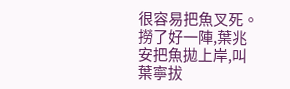很容易把魚叉死。
撈了好一陣,葉兆安把魚拋上岸,叫葉寧拔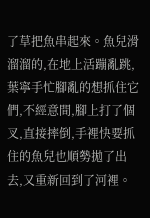了草把魚串起來。魚兒滑溜溜的,在地上活蹦亂跳,葉寧手忙腳亂的想抓住它們,不經意間,腳上打了個叉,直接摔倒,手裡快要抓住的魚兒也順勢拋了出去,又重新回到了河裡。